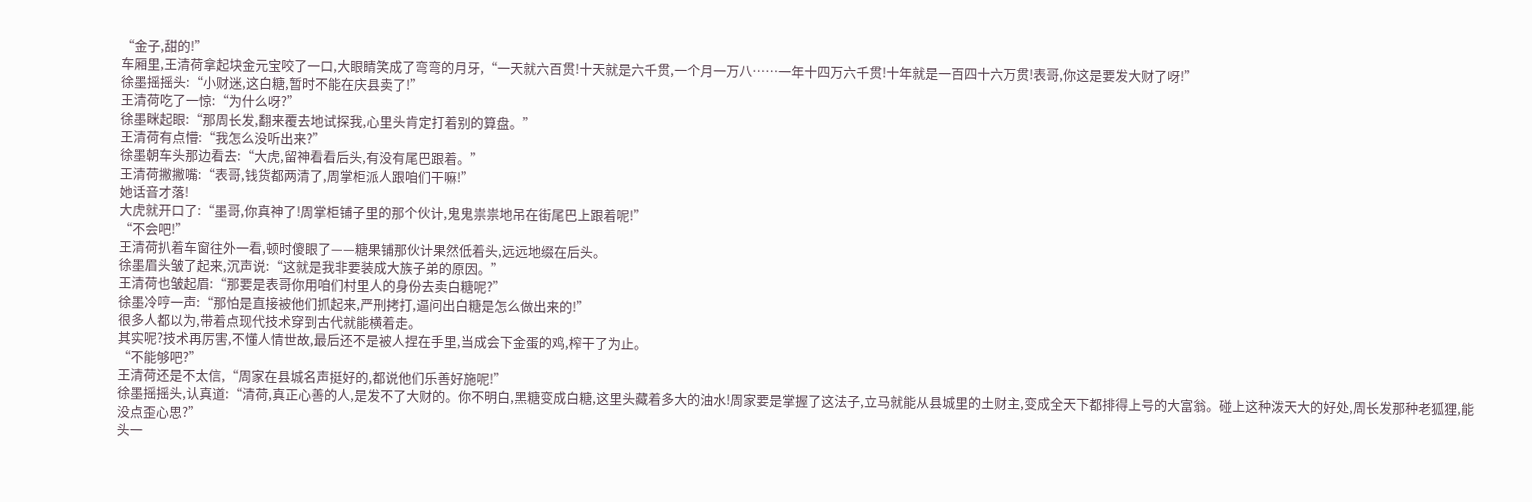“金子,甜的!”
车厢里,王清荷拿起块金元宝咬了一口,大眼睛笑成了弯弯的月牙,“一天就六百贯!十天就是六千贯,一个月一万八……一年十四万六千贯!十年就是一百四十六万贯!表哥,你这是要发大财了呀!”
徐墨摇摇头:“小财迷,这白糖,暂时不能在庆县卖了!”
王清荷吃了一惊:“为什么呀?”
徐墨眯起眼:“那周长发,翻来覆去地试探我,心里头肯定打着别的算盘。”
王清荷有点懵:“我怎么没听出来?”
徐墨朝车头那边看去:“大虎,留神看看后头,有没有尾巴跟着。”
王清荷撇撇嘴:“表哥,钱货都两清了,周掌柜派人跟咱们干嘛!”
她话音才落!
大虎就开口了:“墨哥,你真神了!周掌柜铺子里的那个伙计,鬼鬼祟祟地吊在街尾巴上跟着呢!”
“不会吧!”
王清荷扒着车窗往外一看,顿时傻眼了——糖果铺那伙计果然低着头,远远地缀在后头。
徐墨眉头皱了起来,沉声说:“这就是我非要装成大族子弟的原因。”
王清荷也皱起眉:“那要是表哥你用咱们村里人的身份去卖白糖呢?”
徐墨冷哼一声:“那怕是直接被他们抓起来,严刑拷打,逼问出白糖是怎么做出来的!”
很多人都以为,带着点现代技术穿到古代就能横着走。
其实呢?技术再厉害,不懂人情世故,最后还不是被人捏在手里,当成会下金蛋的鸡,榨干了为止。
“不能够吧?”
王清荷还是不太信,“周家在县城名声挺好的,都说他们乐善好施呢!”
徐墨摇摇头,认真道:“清荷,真正心善的人,是发不了大财的。你不明白,黑糖变成白糖,这里头藏着多大的油水!周家要是掌握了这法子,立马就能从县城里的土财主,变成全天下都排得上号的大富翁。碰上这种泼天大的好处,周长发那种老狐狸,能没点歪心思?”
头一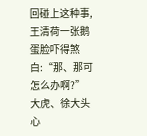回碰上这种事,王清荷一张鹅蛋脸吓得煞白:“那、那可怎么办啊?”
大虎、徐大头心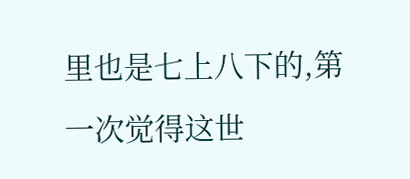里也是七上八下的,第一次觉得这世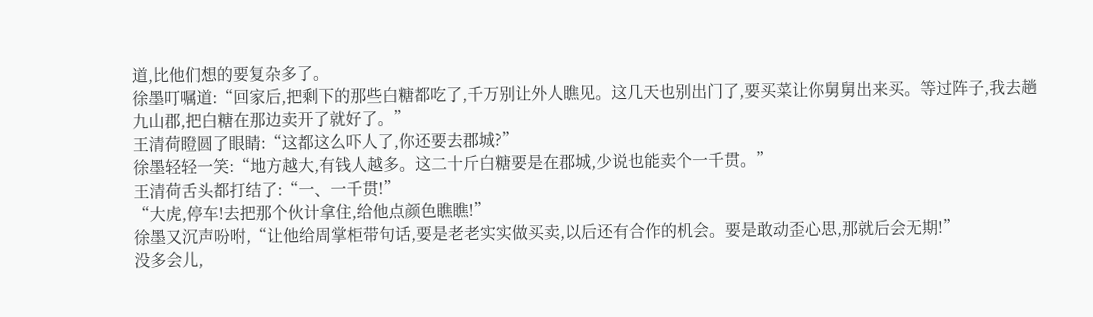道,比他们想的要复杂多了。
徐墨叮嘱道:“回家后,把剩下的那些白糖都吃了,千万别让外人瞧见。这几天也别出门了,要买菜让你舅舅出来买。等过阵子,我去趟九山郡,把白糖在那边卖开了就好了。”
王清荷瞪圆了眼睛:“这都这么吓人了,你还要去郡城?”
徐墨轻轻一笑:“地方越大,有钱人越多。这二十斤白糖要是在郡城,少说也能卖个一千贯。”
王清荷舌头都打结了:“一、一千贯!”
“大虎,停车!去把那个伙计拿住,给他点颜色瞧瞧!”
徐墨又沉声吩咐,“让他给周掌柜带句话,要是老老实实做买卖,以后还有合作的机会。要是敢动歪心思,那就后会无期!”
没多会儿,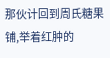那伙计回到周氏糖果铺,举着红肿的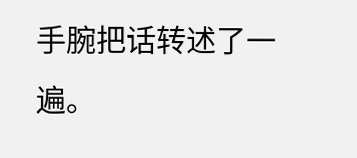手腕把话转述了一遍。